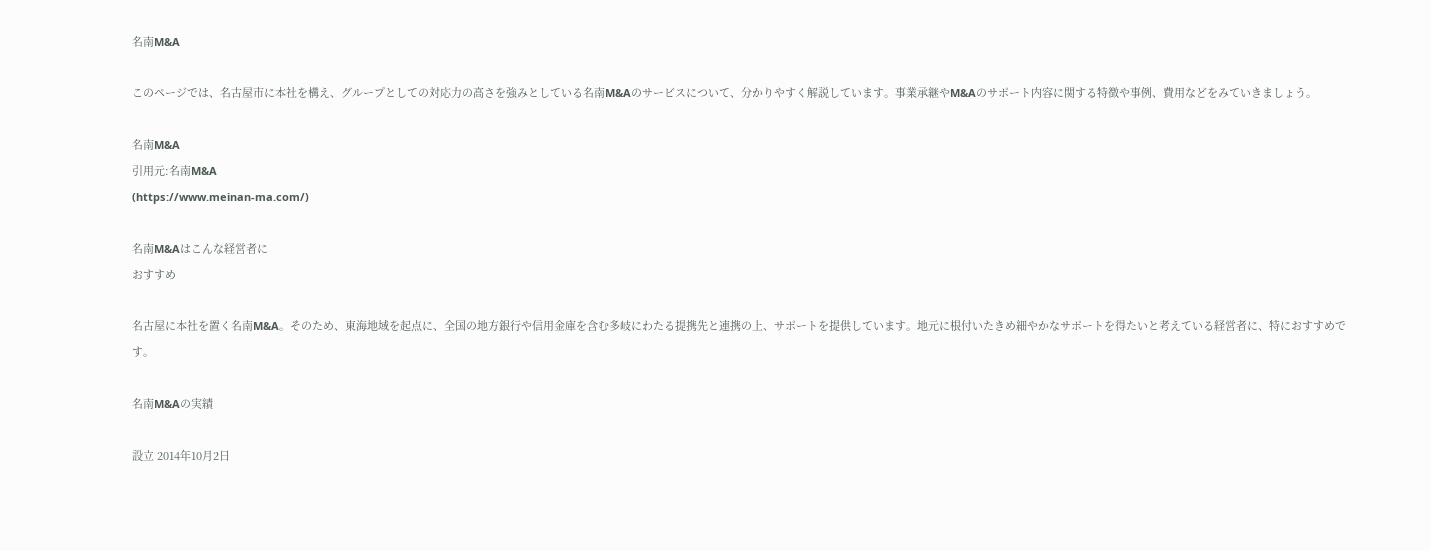名南M&A

このページでは、名古屋市に本社を構え、グループとしての対応力の高さを強みとしている名南M&Aのサービスについて、分かりやすく解説しています。事業承継やM&Aのサポート内容に関する特徴や事例、費用などをみていきましょう。

名南M&A
引用元:名南M&A
(https://www.meinan-ma.com/)

名南M&Aはこんな経営者に
おすすめ

名古屋に本社を置く名南M&A。そのため、東海地域を起点に、全国の地方銀行や信用金庫を含む多岐にわたる提携先と連携の上、サポートを提供しています。地元に根付いたきめ細やかなサポートを得たいと考えている経営者に、特におすすめです。

名南M&Aの実績

設立 2014年10月2日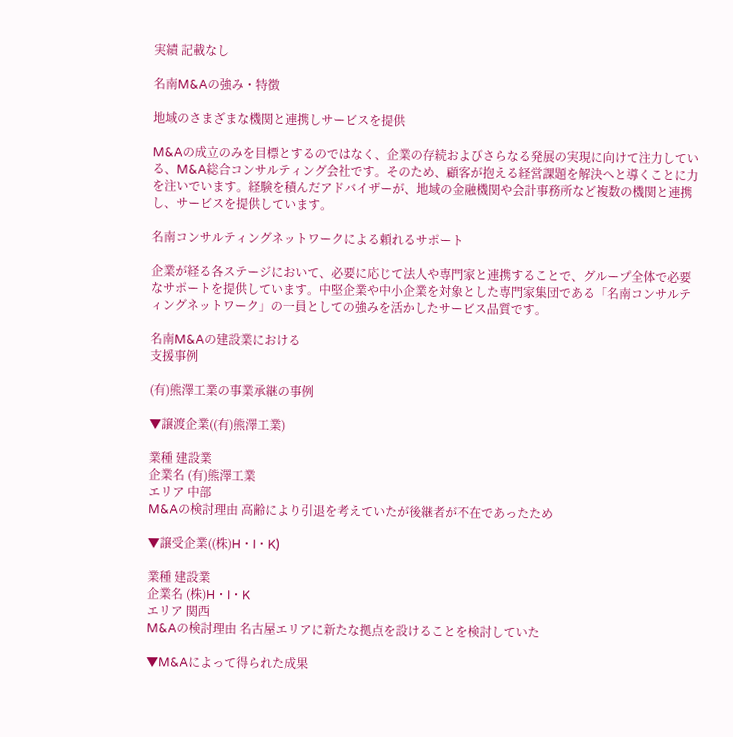実績 記載なし

名南M&Aの強み・特徴

地域のさまざまな機関と連携しサービスを提供

M&Aの成立のみを目標とするのではなく、企業の存続およびさらなる発展の実現に向けて注力している、M&A総合コンサルティング会社です。そのため、顧客が抱える経営課題を解決へと導くことに力を注いでいます。経験を積んだアドバイザーが、地域の金融機関や会計事務所など複数の機関と連携し、サービスを提供しています。

名南コンサルティングネットワークによる頼れるサポート

企業が経る各ステージにおいて、必要に応じて法人や専門家と連携することで、グループ全体で必要なサポートを提供しています。中堅企業や中小企業を対象とした専門家集団である「名南コンサルティングネットワーク」の一員としての強みを活かしたサービス品質です。

名南M&Aの建設業における
支援事例

(有)熊澤工業の事業承継の事例

▼譲渡企業((有)熊澤工業)

業種 建設業
企業名 (有)熊澤工業
エリア 中部
M&Aの検討理由 高齢により引退を考えていたが後継者が不在であったため

▼譲受企業((株)H・I・K)

業種 建設業
企業名 (株)H・I・K
エリア 関西
M&Aの検討理由 名古屋エリアに新たな拠点を設けることを検討していた

▼M&Aによって得られた成果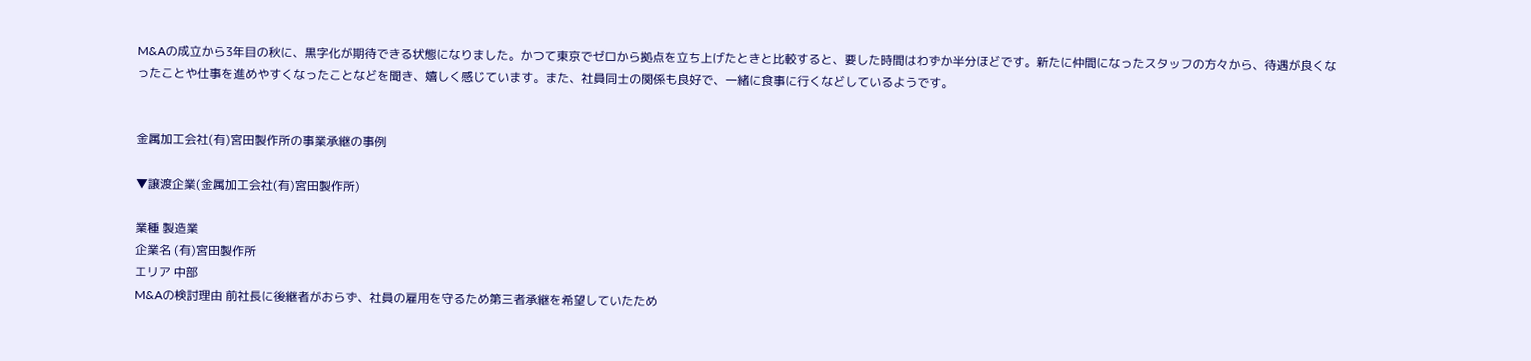M&Aの成立から3年目の秋に、黒字化が期待できる状態になりました。かつて東京でゼロから拠点を立ち上げたときと比較すると、要した時間はわずか半分ほどです。新たに仲間になったスタッフの方々から、待遇が良くなったことや仕事を進めやすくなったことなどを聞き、嬉しく感じています。また、社員同士の関係も良好で、一緒に食事に行くなどしているようです。


金属加工会社(有)宮田製作所の事業承継の事例

▼譲渡企業(金属加工会社(有)宮田製作所)

業種 製造業
企業名 (有)宮田製作所
エリア 中部
M&Aの検討理由 前社長に後継者がおらず、社員の雇用を守るため第三者承継を希望していたため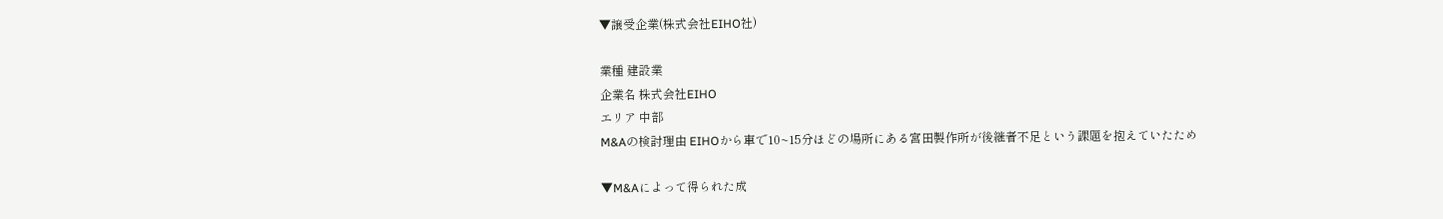▼譲受企業(株式会社EIHO社)

業種 建設業
企業名 株式会社EIHO
エリア 中部
M&Aの検討理由 EIHOから車で10~15分ほどの場所にある宮田製作所が後継者不足という課題を抱えていたため

▼M&Aによって得られた成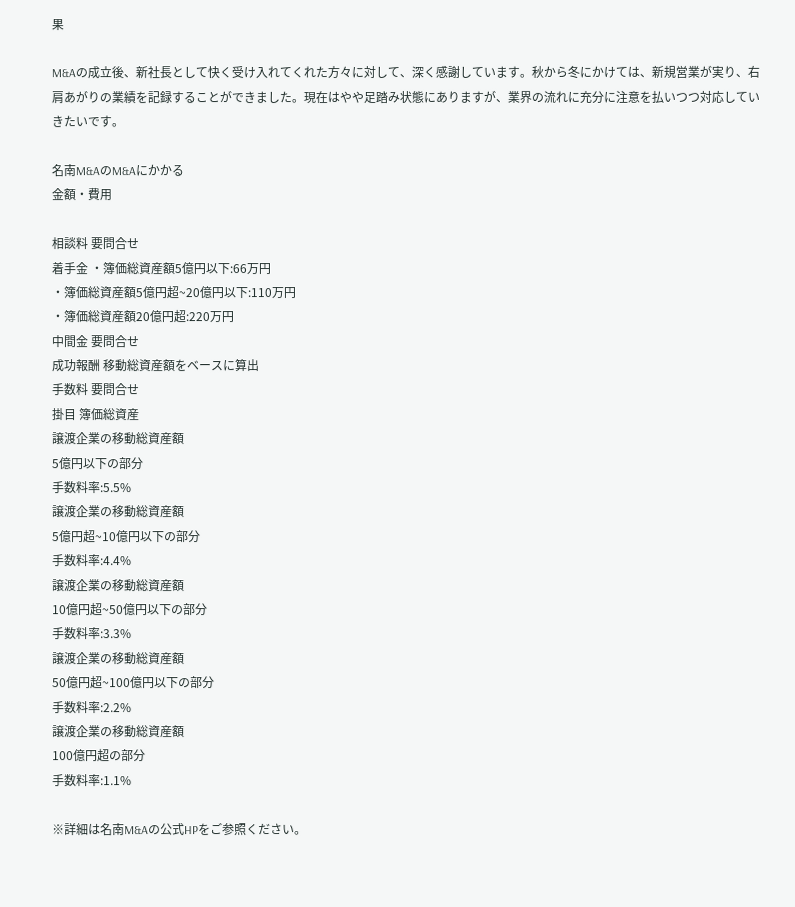果

M&Aの成立後、新社長として快く受け入れてくれた方々に対して、深く感謝しています。秋から冬にかけては、新規営業が実り、右肩あがりの業績を記録することができました。現在はやや足踏み状態にありますが、業界の流れに充分に注意を払いつつ対応していきたいです。

名南M&AのM&Aにかかる
金額・費用

相談料 要問合せ
着手金 ・簿価総資産額5億円以下:66万円
・簿価総資産額5億円超~20億円以下:110万円
・簿価総資産額20億円超:220万円
中間金 要問合せ
成功報酬 移動総資産額をベースに算出
手数料 要問合せ
掛目 簿価総資産
譲渡企業の移動総資産額
5億円以下の部分
手数料率:5.5%
譲渡企業の移動総資産額
5億円超~10億円以下の部分
手数料率:4.4%
譲渡企業の移動総資産額
10億円超~50億円以下の部分
手数料率:3.3%
譲渡企業の移動総資産額
50億円超~100億円以下の部分
手数料率:2.2%
譲渡企業の移動総資産額
100億円超の部分
手数料率:1.1%

※詳細は名南M&Aの公式HPをご参照ください。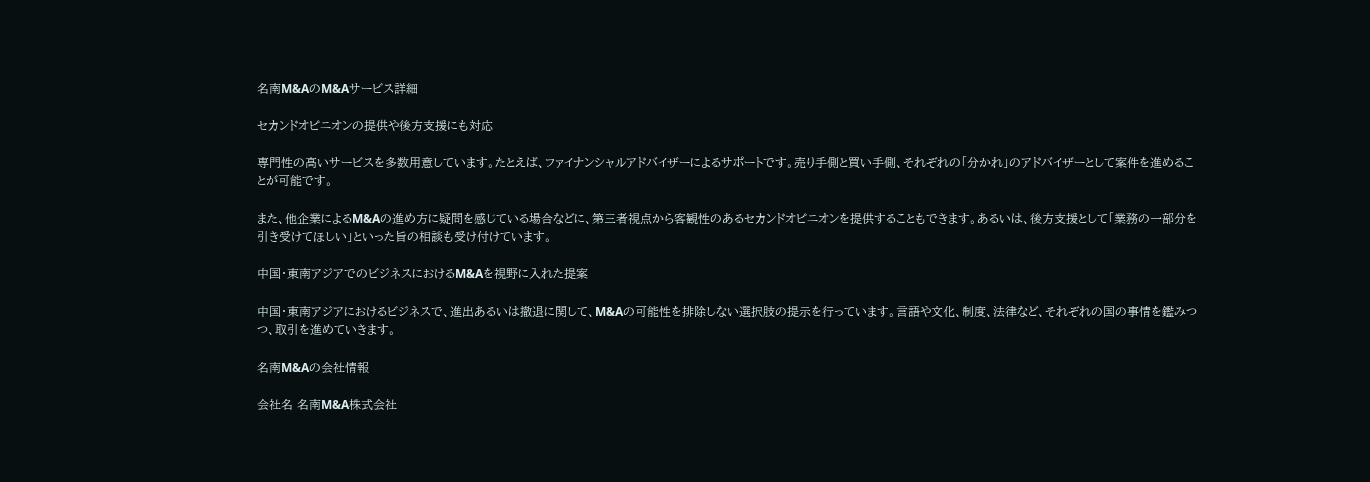名南M&AのM&Aサービス詳細

セカンドオピニオンの提供や後方支援にも対応

専門性の高いサービスを多数用意しています。たとえば、ファイナンシャルアドバイザーによるサポートです。売り手側と買い手側、それぞれの「分かれ」のアドバイザーとして案件を進めることが可能です。

また、他企業によるM&Aの進め方に疑問を感じている場合などに、第三者視点から客観性のあるセカンドオピニオンを提供することもできます。あるいは、後方支援として「業務の一部分を引き受けてほしい」といった旨の相談も受け付けています。

中国・東南アジアでのビジネスにおけるM&Aを視野に入れた提案

中国・東南アジアにおけるビジネスで、進出あるいは撤退に関して、M&Aの可能性を排除しない選択肢の提示を行っています。言語や文化、制度、法律など、それぞれの国の事情を鑑みつつ、取引を進めていきます。

名南M&Aの会社情報

会社名 名南M&A株式会社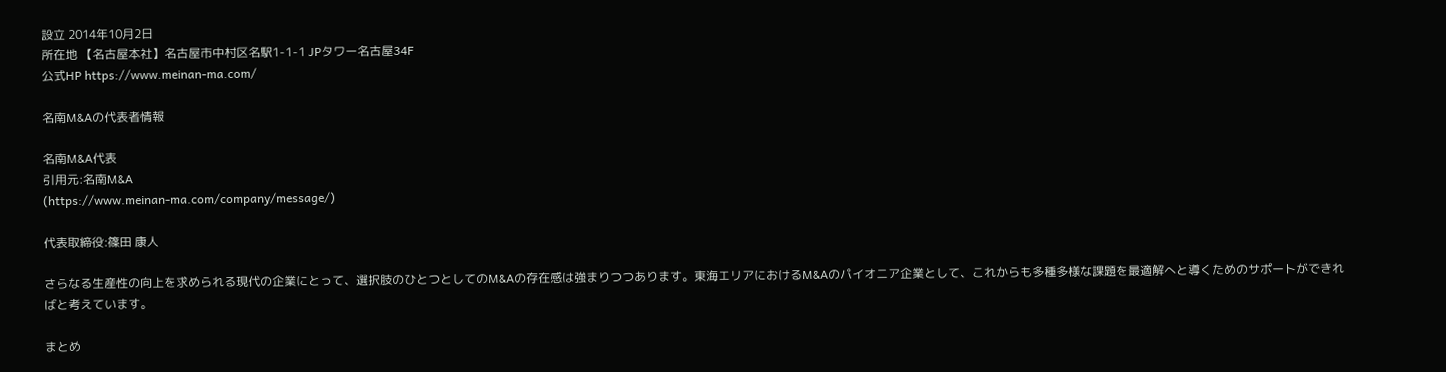設立 2014年10月2日
所在地 【名古屋本社】名古屋市中村区名駅1-1-1 JPタワー名古屋34F
公式HP https://www.meinan-ma.com/

名南M&Aの代表者情報

名南M&A代表
引用元:名南M&A
(https://www.meinan-ma.com/company/message/)

代表取締役:篠田 康人

さらなる生産性の向上を求められる現代の企業にとって、選択肢のひとつとしてのM&Aの存在感は強まりつつあります。東海エリアにおけるM&Aのパイオニア企業として、これからも多種多様な課題を最適解へと導くためのサポートができればと考えています。

まとめ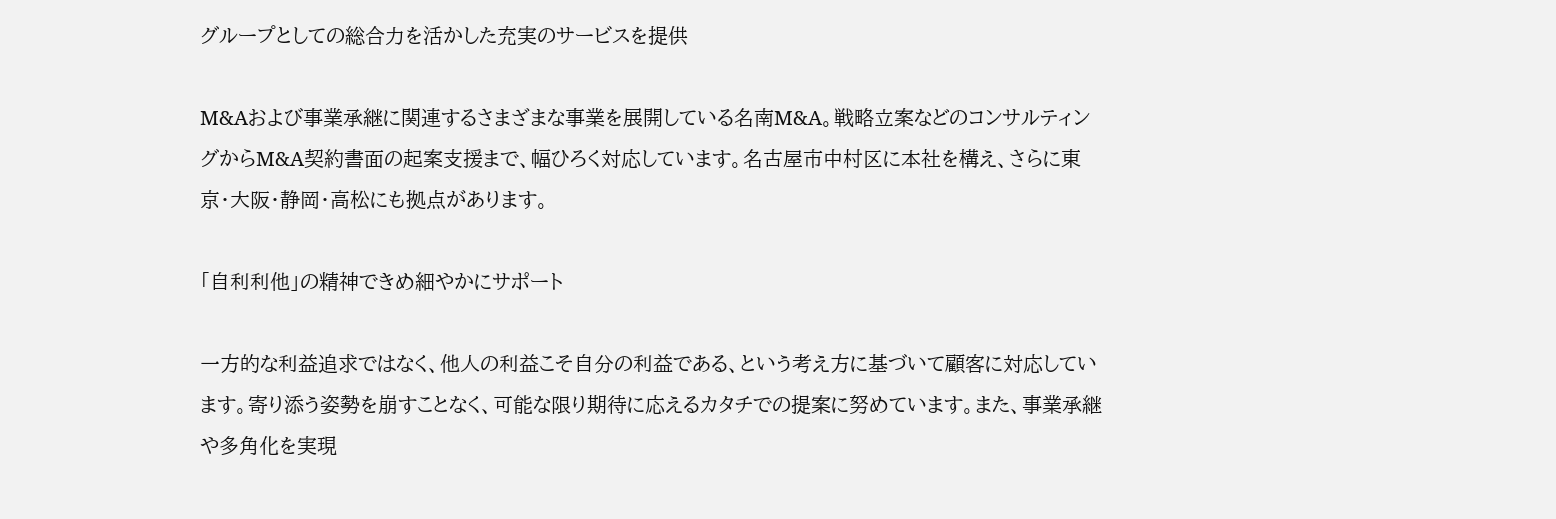グループとしての総合力を活かした充実のサービスを提供

M&Aおよび事業承継に関連するさまざまな事業を展開している名南M&A。戦略立案などのコンサルティングからM&A契約書面の起案支援まで、幅ひろく対応しています。名古屋市中村区に本社を構え、さらに東京・大阪・静岡・高松にも拠点があります。

「自利利他」の精神できめ細やかにサポート

一方的な利益追求ではなく、他人の利益こそ自分の利益である、という考え方に基づいて顧客に対応しています。寄り添う姿勢を崩すことなく、可能な限り期待に応えるカタチでの提案に努めています。また、事業承継や多角化を実現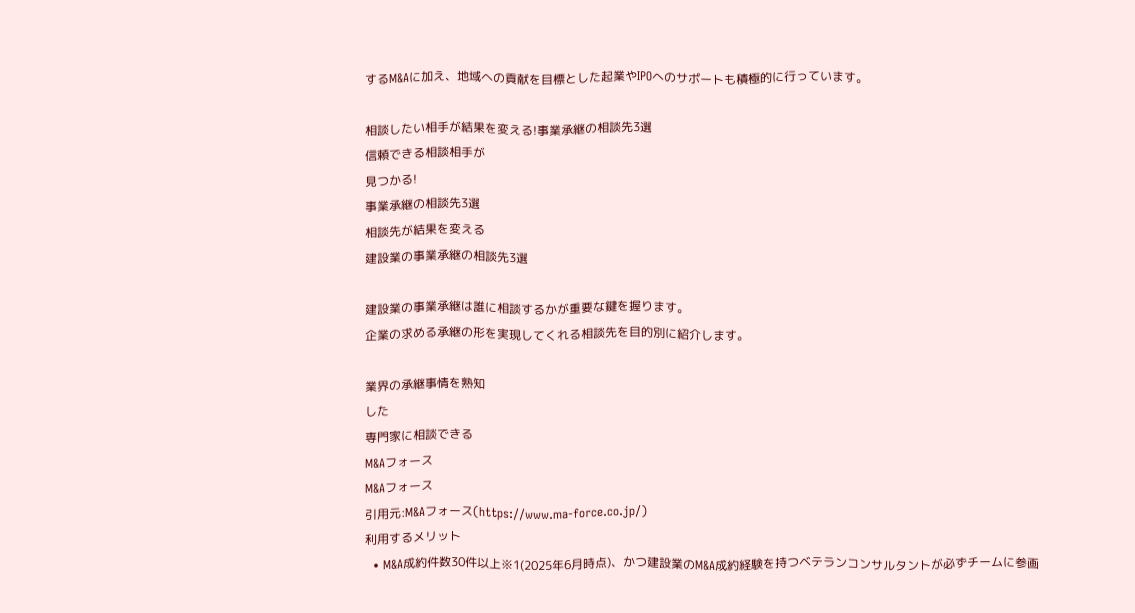するM&Aに加え、地域への貢献を目標とした起業やIPOへのサポートも積極的に行っています。

相談したい相手が結果を変える!事業承継の相談先3選
信頼できる相談相手が
見つかる!
事業承継の相談先3選
相談先が結果を変える
建設業の事業承継の相談先3選

建設業の事業承継は誰に相談するかが重要な鍵を握ります。
企業の求める承継の形を実現してくれる相談先を目的別に紹介します。

業界の承継事情を熟知
した
専門家に相談できる
M&Aフォース
M&Aフォース
引用元:M&Aフォース(https://www.ma-force.co.jp/)
利用するメリット
  • M&A成約件数30件以上※1(2025年6月時点)、かつ建設業のM&A成約経験を持つベテランコンサルタントが必ずチームに参画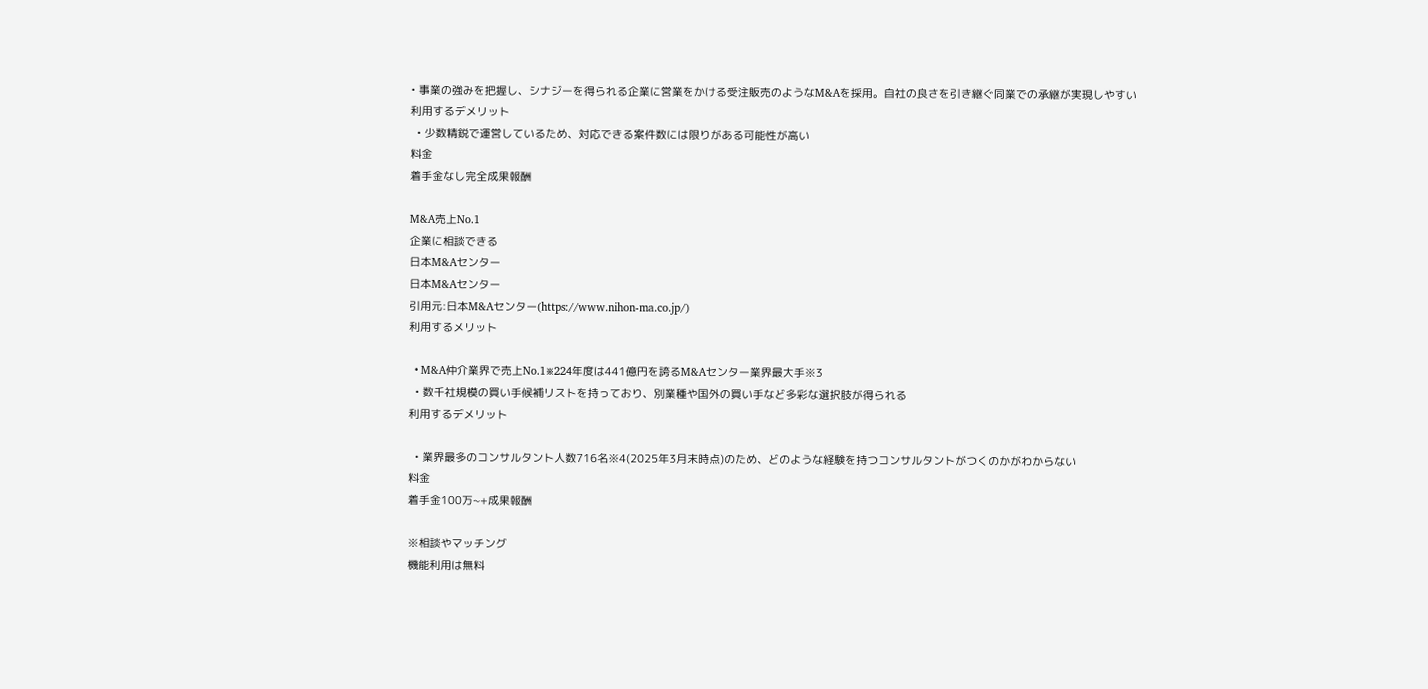• 事業の強みを把握し、シナジーを得られる企業に営業をかける受注販売のようなM&Aを採用。自社の良さを引き継ぐ同業での承継が実現しやすい
利用するデメリット
  • 少数精鋭で運営しているため、対応できる案件数には限りがある可能性が高い
料金
着手金なし完全成果報酬

M&A売上No.1
企業に相談できる
日本M&Aセンター
日本M&Aセンター
引用元:日本M&Aセンター(https://www.nihon-ma.co.jp/)
利用するメリット

  • M&A仲介業界で売上No.1※224年度は441億円を誇るM&Aセンター業界最大手※3
  • 数千社規模の買い手候補リストを持っており、別業種や国外の買い手など多彩な選択肢が得られる
利用するデメリット

  • 業界最多のコンサルタント人数716名※4(2025年3月末時点)のため、どのような経験を持つコンサルタントがつくのかがわからない
料金
着手金100万~+成果報酬

※相談やマッチング
機能利用は無料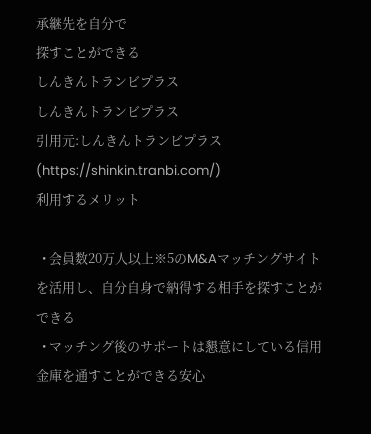承継先を自分で
探すことができる
しんきんトランビプラス
しんきんトランビプラス
引用元:しんきんトランビプラス(https://shinkin.tranbi.com/)
利用するメリット

  • 会員数20万人以上※5のM&Aマッチングサイトを活用し、自分自身で納得する相手を探すことができる
  • マッチング後のサポートは懇意にしている信用金庫を通すことができる安心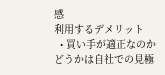感
利用するデメリット
  • 買い手が適正なのかどうかは自社での見極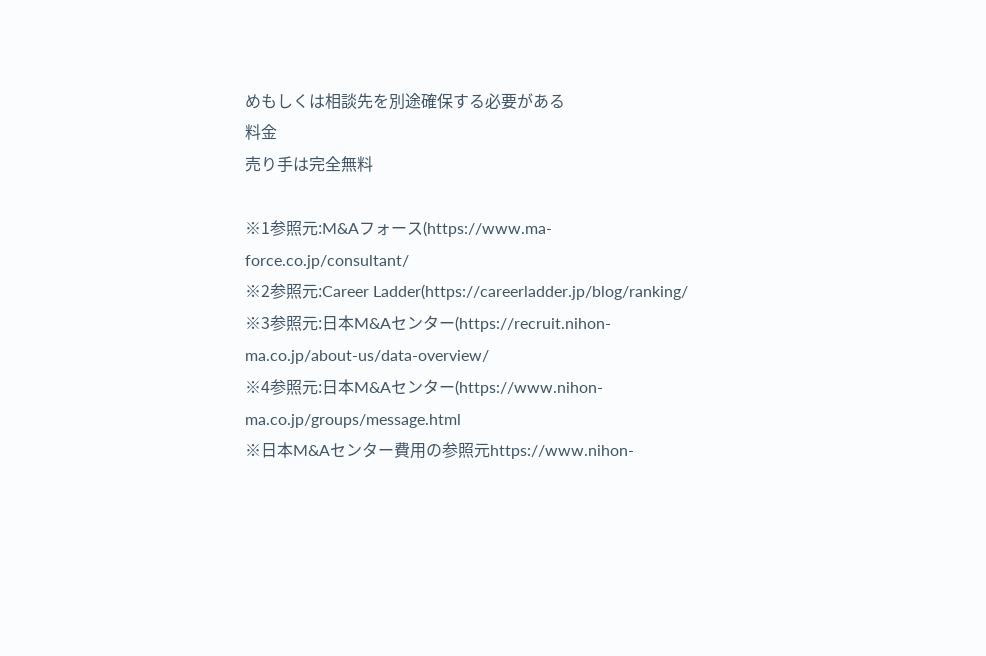めもしくは相談先を別途確保する必要がある
料金
売り手は完全無料

※1参照元:M&Aフォース(https://www.ma-force.co.jp/consultant/
※2参照元:Career Ladder(https://careerladder.jp/blog/ranking/
※3参照元:日本M&Aセンター(https://recruit.nihon-ma.co.jp/about-us/data-overview/
※4参照元:日本M&Aセンター(https://www.nihon-ma.co.jp/groups/message.html
※日本M&Aセンター費用の参照元https://www.nihon-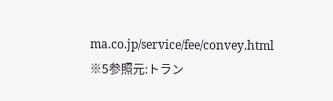ma.co.jp/service/fee/convey.html
※5参照元:トラン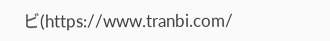ビ(https://www.tranbi.com/